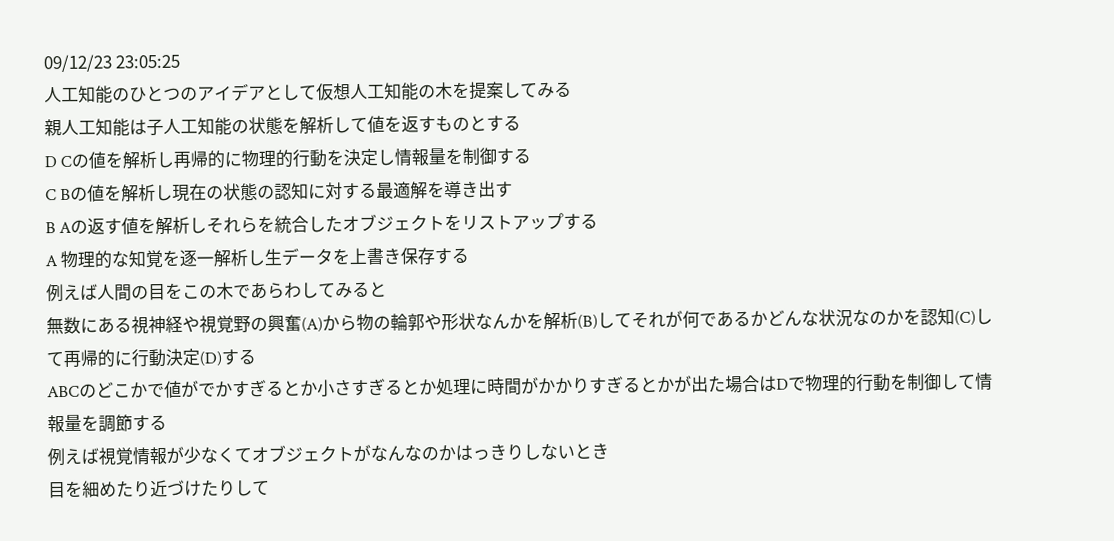09/12/23 23:05:25
人工知能のひとつのアイデアとして仮想人工知能の木を提案してみる
親人工知能は子人工知能の状態を解析して値を返すものとする
D Cの値を解析し再帰的に物理的行動を決定し情報量を制御する
C Bの値を解析し現在の状態の認知に対する最適解を導き出す
B Aの返す値を解析しそれらを統合したオブジェクトをリストアップする
A 物理的な知覚を逐一解析し生データを上書き保存する
例えば人間の目をこの木であらわしてみると
無数にある視神経や視覚野の興奮(A)から物の輪郭や形状なんかを解析(B)してそれが何であるかどんな状況なのかを認知(C)して再帰的に行動決定(D)する
ABCのどこかで値がでかすぎるとか小さすぎるとか処理に時間がかかりすぎるとかが出た場合はDで物理的行動を制御して情報量を調節する
例えば視覚情報が少なくてオブジェクトがなんなのかはっきりしないとき
目を細めたり近づけたりして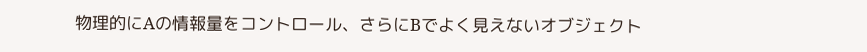物理的にAの情報量をコントロール、さらにBでよく見えないオブジェクト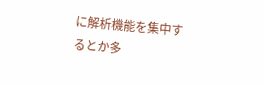に解析機能を集中するとか多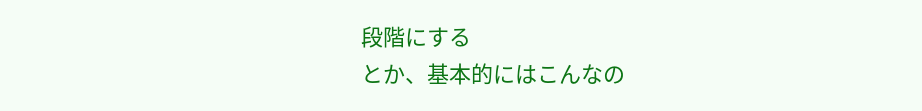段階にする
とか、基本的にはこんなの